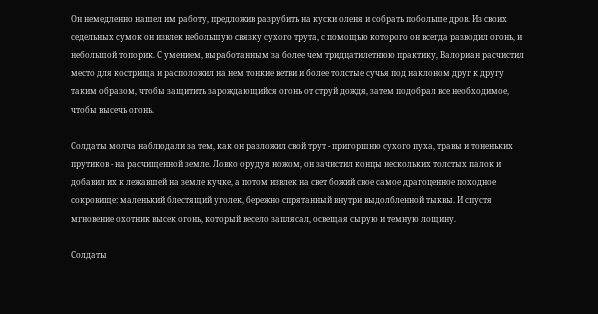Он немедленно нашел им работу, предложив разрубить на куски оленя и собрать побольше дров. Из своих седельных сумок он извлек небольшую связку сухого трута, с помощью которого он всегда разводил огонь, и небольшой топорик. С умением, выработанным за более чем тридцатилетнюю практику, Валориан расчистил место для кострища и расположил на нем тонкие ветви и более толстые сучья под наклоном друг к другу таким образом, чтобы защитить зарождающийся огонь от струй дождя, затем подобрал все необходимое, чтобы высечь огонь.

Солдаты молча наблюдали за тем, как он разложил свой трут - пригоршню сухого пуха, травы и тоненьких прутиков - на расчищенной земле. Ловко орудуя ножом, он зачистил концы нескольких толстых палок и добавил их к лежавшей на земле кучке, а потом извлек на свет божий свое самое драгоценное походное сокровище: маленький блестящий уголек, бережно спрятанный внутри выдолбленной тыквы. И спустя мгновение охотник высек огонь, который весело заплясал, освещая сырую и темную лощину.

Солдаты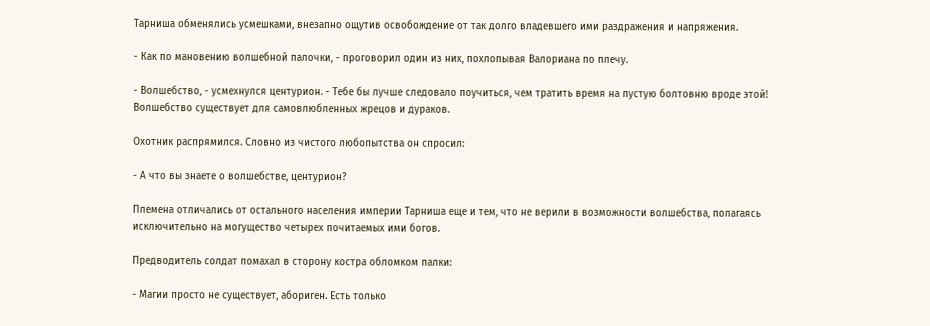Тарниша обменялись усмешками, внезапно ощутив освобождение от так долго владевшего ими раздражения и напряжения.

- Как по мановению волшебной палочки, - проговорил один из них, похлопывая Валориана по плечу.

- Волшебство, - усмехнулся центурион. - Тебе бы лучше следовало поучиться, чем тратить время на пустую болтовню вроде этой! Волшебство существует для самовлюбленных жрецов и дураков.

Охотник распрямился. Словно из чистого любопытства он спросил:

- А что вы знаете о волшебстве, центурион?

Племена отличались от остального населения империи Тарниша еще и тем, что не верили в возможности волшебства, полагаясь исключительно на могущество четырех почитаемых ими богов.

Предводитель солдат помахал в сторону костра обломком палки:

- Магии просто не существует, абориген. Есть только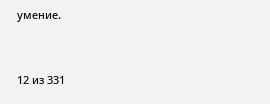умение.



12 из 331